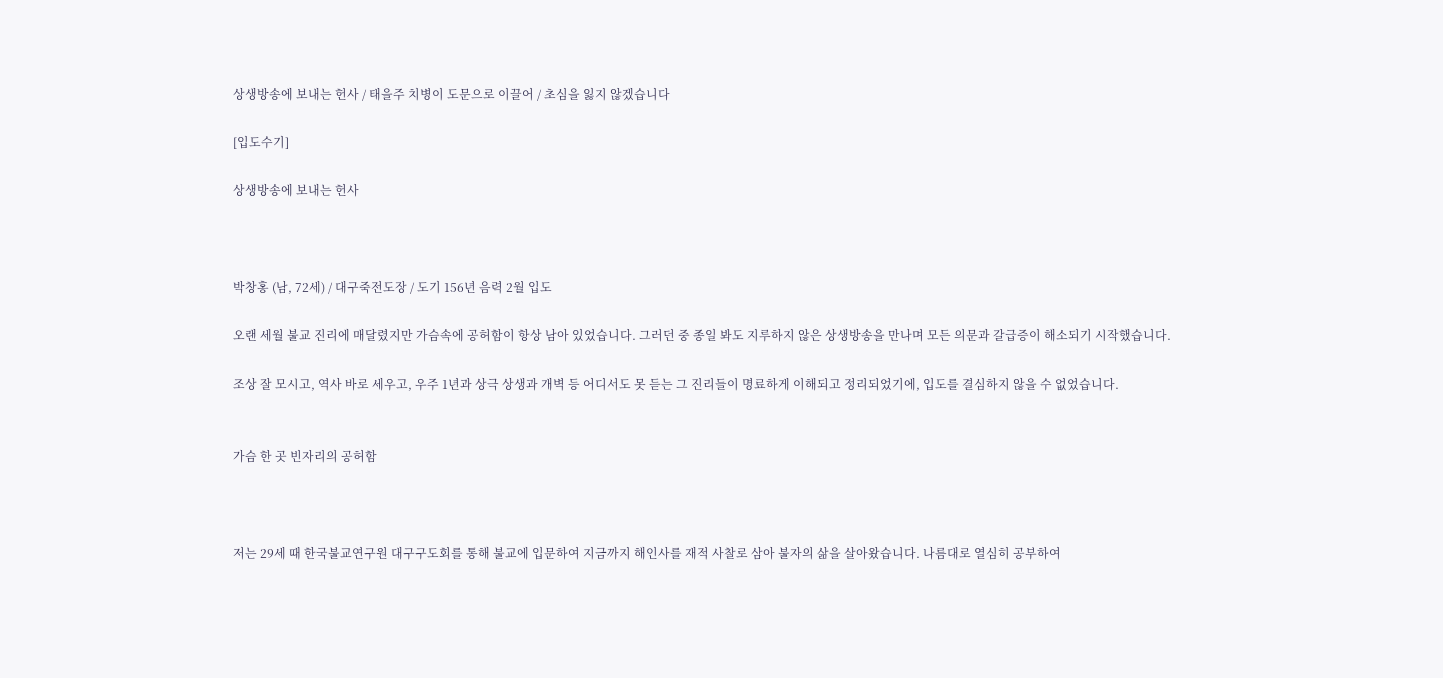상생방송에 보내는 헌사 / 태을주 치병이 도문으로 이끌어 / 초심을 잃지 않겠습니다

[입도수기]

상생방송에 보내는 헌사



박창홍 (남, 72세) / 대구죽전도장 / 도기 156년 음력 2월 입도

오랜 세월 불교 진리에 매달렸지만 가슴속에 공허함이 항상 남아 있었습니다. 그러던 중 종일 봐도 지루하지 않은 상생방송을 만나며 모든 의문과 갈급증이 해소되기 시작했습니다.

조상 잘 모시고, 역사 바로 세우고, 우주 1년과 상극 상생과 개벽 등 어디서도 못 듣는 그 진리들이 명료하게 이해되고 정리되었기에, 입도를 결심하지 않을 수 없었습니다.


가슴 한 곳 빈자리의 공허함



저는 29세 때 한국불교연구원 대구구도회를 통해 불교에 입문하여 지금까지 해인사를 재적 사찰로 삼아 불자의 삶을 살아왔습니다. 나름대로 열심히 공부하여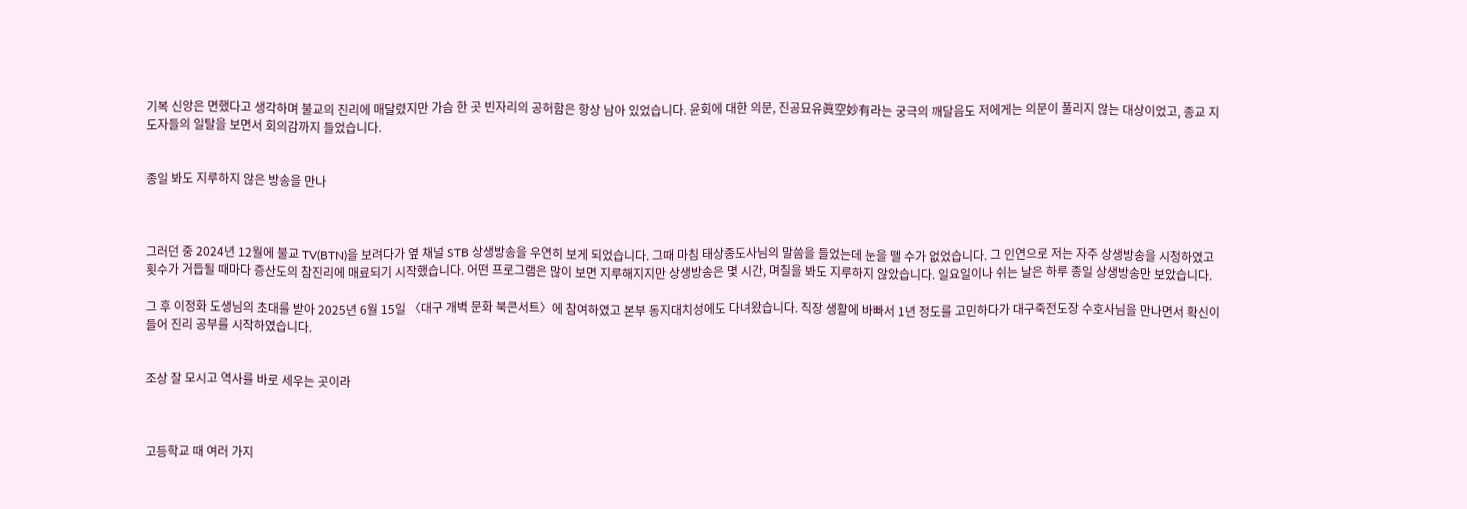기복 신앙은 면했다고 생각하며 불교의 진리에 매달렸지만 가슴 한 곳 빈자리의 공허함은 항상 남아 있었습니다. 윤회에 대한 의문, 진공묘유眞空妙有라는 궁극의 깨달음도 저에게는 의문이 풀리지 않는 대상이었고, 종교 지도자들의 일탈을 보면서 회의감까지 들었습니다.


종일 봐도 지루하지 않은 방송을 만나



그러던 중 2024년 12월에 불교 TV(BTN)을 보려다가 옆 채널 STB 상생방송을 우연히 보게 되었습니다. 그때 마침 태상종도사님의 말씀을 들었는데 눈을 뗄 수가 없었습니다. 그 인연으로 저는 자주 상생방송을 시청하였고 횟수가 거듭될 때마다 증산도의 참진리에 매료되기 시작했습니다. 어떤 프로그램은 많이 보면 지루해지지만 상생방송은 몇 시간, 며칠을 봐도 지루하지 않았습니다. 일요일이나 쉬는 날은 하루 종일 상생방송만 보았습니다.

그 후 이정화 도생님의 초대를 받아 2025년 6월 15일 〈대구 개벽 문화 북콘서트〉에 참여하였고 본부 동지대치성에도 다녀왔습니다. 직장 생활에 바빠서 1년 정도를 고민하다가 대구죽전도장 수호사님을 만나면서 확신이 들어 진리 공부를 시작하였습니다.


조상 잘 모시고 역사를 바로 세우는 곳이라



고등학교 때 여러 가지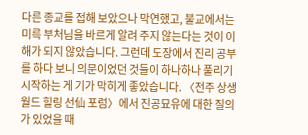다른 종교를 접해 보았으나 막연했고, 불교에서는 미륵 부처님을 바르게 알려 주지 않는다는 것이 이해가 되지 않았습니다. 그런데 도장에서 진리 공부를 하다 보니 의문이었던 것들이 하나하나 풀리기 시작하는 게 기가 막히게 좋았습니다. 〈전주 상생월드 힐링 선仙 포럼〉에서 진공묘유에 대한 질의가 있었을 때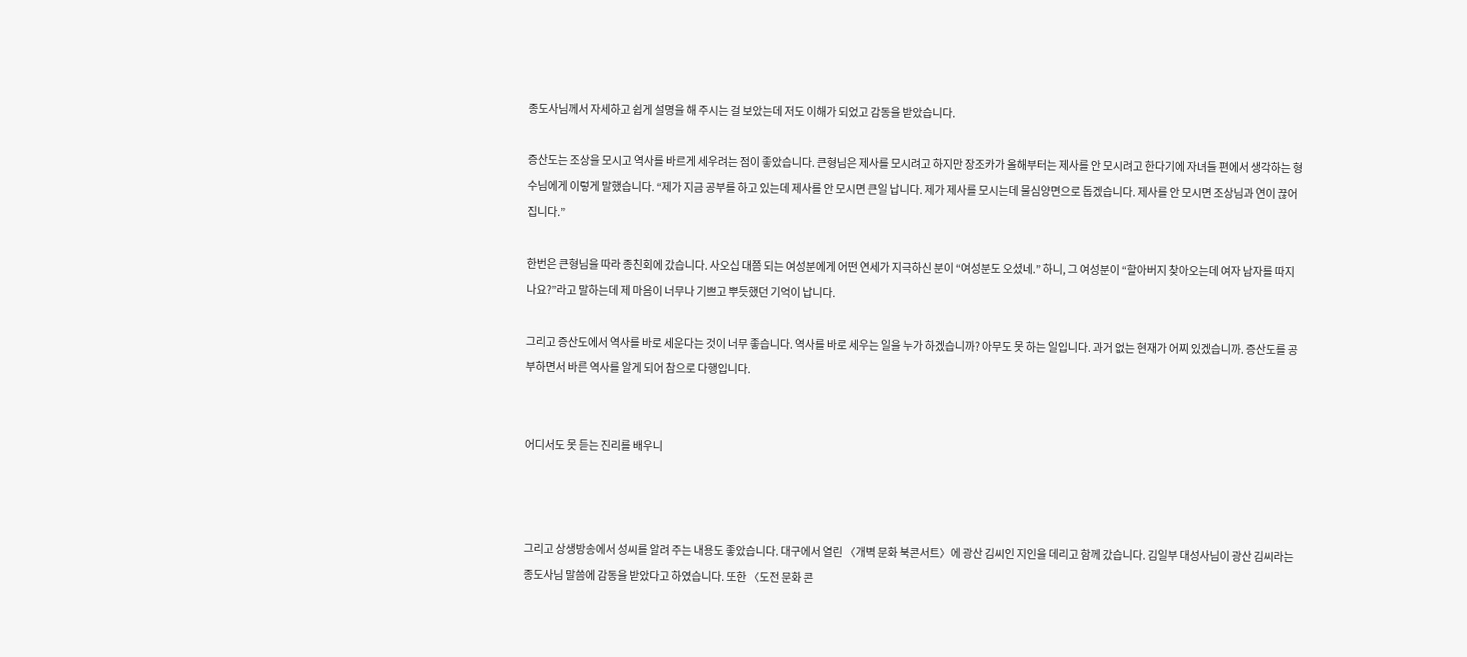종도사님께서 자세하고 쉽게 설명을 해 주시는 걸 보았는데 저도 이해가 되었고 감동을 받았습니다.

증산도는 조상을 모시고 역사를 바르게 세우려는 점이 좋았습니다. 큰형님은 제사를 모시려고 하지만 장조카가 올해부터는 제사를 안 모시려고 한다기에 자녀들 편에서 생각하는 형수님에게 이렇게 말했습니다. “제가 지금 공부를 하고 있는데 제사를 안 모시면 큰일 납니다. 제가 제사를 모시는데 물심양면으로 돕겠습니다. 제사를 안 모시면 조상님과 연이 끊어집니다.”

한번은 큰형님을 따라 종친회에 갔습니다. 사오십 대쯤 되는 여성분에게 어떤 연세가 지극하신 분이 “여성분도 오셨네.” 하니, 그 여성분이 “할아버지 찾아오는데 여자 남자를 따지나요?”라고 말하는데 제 마음이 너무나 기쁘고 뿌듯했던 기억이 납니다.

그리고 증산도에서 역사를 바로 세운다는 것이 너무 좋습니다. 역사를 바로 세우는 일을 누가 하겠습니까? 아무도 못 하는 일입니다. 과거 없는 현재가 어찌 있겠습니까. 증산도를 공부하면서 바른 역사를 알게 되어 참으로 다행입니다.


어디서도 못 듣는 진리를 배우니



그리고 상생방송에서 성씨를 알려 주는 내용도 좋았습니다. 대구에서 열린 〈개벽 문화 북콘서트〉에 광산 김씨인 지인을 데리고 함께 갔습니다. 김일부 대성사님이 광산 김씨라는 종도사님 말씀에 감동을 받았다고 하였습니다. 또한 〈도전 문화 콘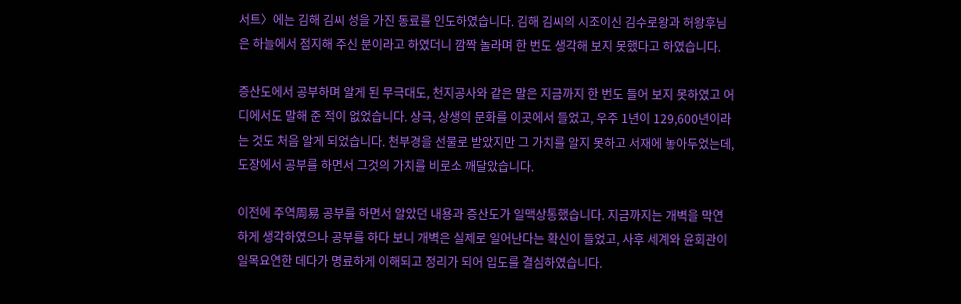서트〉에는 김해 김씨 성을 가진 동료를 인도하였습니다. 김해 김씨의 시조이신 김수로왕과 허왕후님은 하늘에서 점지해 주신 분이라고 하였더니 깜짝 놀라며 한 번도 생각해 보지 못했다고 하였습니다.

증산도에서 공부하며 알게 된 무극대도, 천지공사와 같은 말은 지금까지 한 번도 들어 보지 못하였고 어디에서도 말해 준 적이 없었습니다. 상극, 상생의 문화를 이곳에서 들었고, 우주 1년이 129,600년이라는 것도 처음 알게 되었습니다. 천부경을 선물로 받았지만 그 가치를 알지 못하고 서재에 놓아두었는데, 도장에서 공부를 하면서 그것의 가치를 비로소 깨달았습니다.

이전에 주역周易 공부를 하면서 알았던 내용과 증산도가 일맥상통했습니다. 지금까지는 개벽을 막연하게 생각하였으나 공부를 하다 보니 개벽은 실제로 일어난다는 확신이 들었고, 사후 세계와 윤회관이 일목요연한 데다가 명료하게 이해되고 정리가 되어 입도를 결심하였습니다.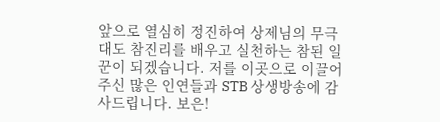앞으로 열심히 정진하여 상제님의 무극대도 참진리를 배우고 실천하는 참된 일꾼이 되겠습니다. 저를 이곳으로 이끌어 주신 많은 인연들과 STB 상생방송에 감사드립니다. 보은!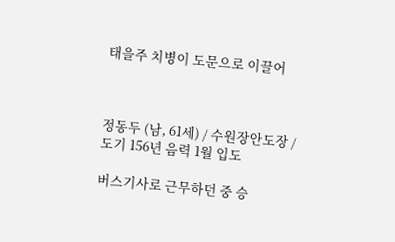태을주 치병이 도문으로 이끌어



정동두 (남, 61세) / 수원장안도장 / 도기 156년 음력 1월 입도

버스기사로 근무하던 중 승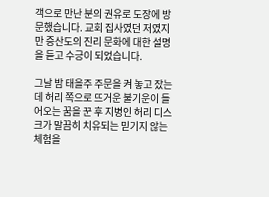객으로 만난 분의 권유로 도장에 방문했습니다. 교회 집사였던 저였지만 증산도의 진리 문화에 대한 설명을 듣고 수긍이 되었습니다.

그날 밤 태을주 주문을 켜 놓고 잤는데 허리 쪽으로 뜨거운 불기운이 들어오는 꿈을 꾼 후 지병인 허리 디스크가 말끔히 치유되는 믿기지 않는 체험을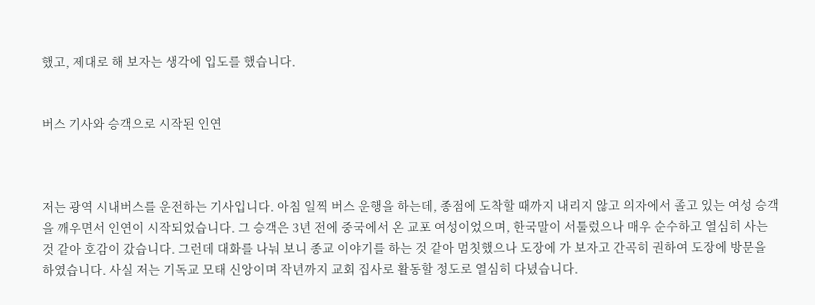했고, 제대로 해 보자는 생각에 입도를 했습니다.


버스 기사와 승객으로 시작된 인연



저는 광역 시내버스를 운전하는 기사입니다. 아침 일찍 버스 운행을 하는데, 종점에 도착할 때까지 내리지 않고 의자에서 졸고 있는 여성 승객을 깨우면서 인연이 시작되었습니다. 그 승객은 3년 전에 중국에서 온 교포 여성이었으며, 한국말이 서툴렀으나 매우 순수하고 열심히 사는 것 같아 호감이 갔습니다. 그런데 대화를 나눠 보니 종교 이야기를 하는 것 같아 멈칫했으나 도장에 가 보자고 간곡히 권하여 도장에 방문을 하였습니다. 사실 저는 기독교 모태 신앙이며 작년까지 교회 집사로 활동할 정도로 열심히 다녔습니다.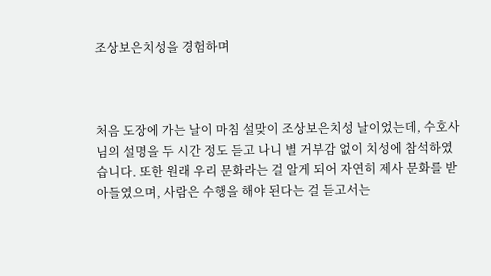조상보은치성을 경험하며



처음 도장에 가는 날이 마침 설맞이 조상보은치성 날이었는데, 수호사님의 설명을 두 시간 정도 듣고 나니 별 거부감 없이 치성에 참석하였습니다. 또한 원래 우리 문화라는 걸 알게 되어 자연히 제사 문화를 받아들였으며, 사람은 수행을 해야 된다는 걸 듣고서는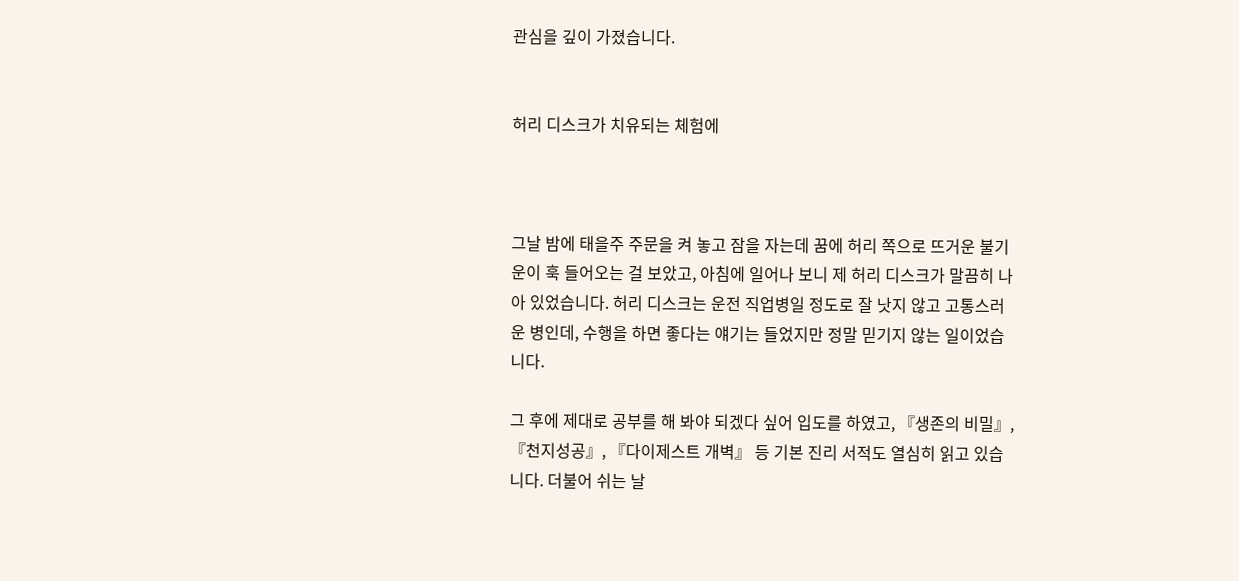관심을 깊이 가졌습니다.


허리 디스크가 치유되는 체험에



그날 밤에 태을주 주문을 켜 놓고 잠을 자는데 꿈에 허리 쪽으로 뜨거운 불기운이 훅 들어오는 걸 보았고, 아침에 일어나 보니 제 허리 디스크가 말끔히 나아 있었습니다. 허리 디스크는 운전 직업병일 정도로 잘 낫지 않고 고통스러운 병인데, 수행을 하면 좋다는 얘기는 들었지만 정말 믿기지 않는 일이었습니다.

그 후에 제대로 공부를 해 봐야 되겠다 싶어 입도를 하였고, 『생존의 비밀』, 『천지성공』, 『다이제스트 개벽』 등 기본 진리 서적도 열심히 읽고 있습니다. 더불어 쉬는 날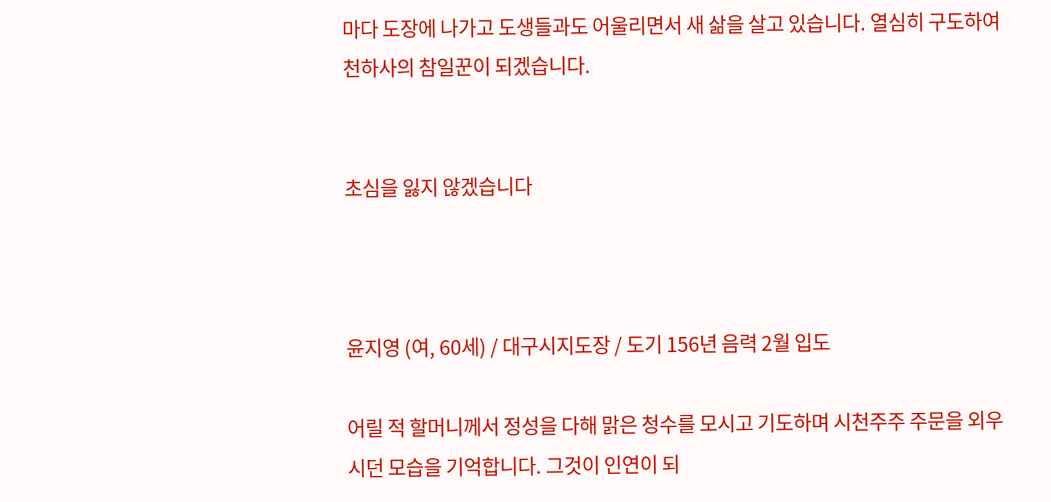마다 도장에 나가고 도생들과도 어울리면서 새 삶을 살고 있습니다. 열심히 구도하여 천하사의 참일꾼이 되겠습니다.


초심을 잃지 않겠습니다



윤지영 (여, 60세) / 대구시지도장 / 도기 156년 음력 2월 입도

어릴 적 할머니께서 정성을 다해 맑은 청수를 모시고 기도하며 시천주주 주문을 외우시던 모습을 기억합니다. 그것이 인연이 되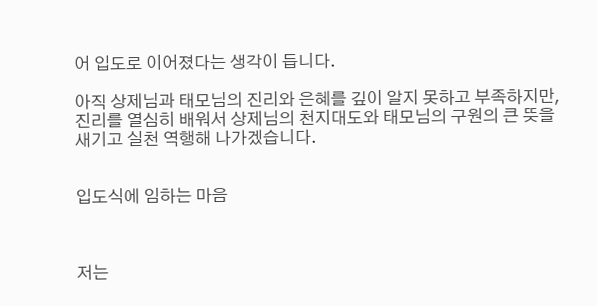어 입도로 이어졌다는 생각이 듭니다.

아직 상제님과 태모님의 진리와 은혜를 깊이 알지 못하고 부족하지만, 진리를 열심히 배워서 상제님의 천지대도와 태모님의 구원의 큰 뜻을 새기고 실천 역행해 나가겠습니다.


입도식에 임하는 마음



저는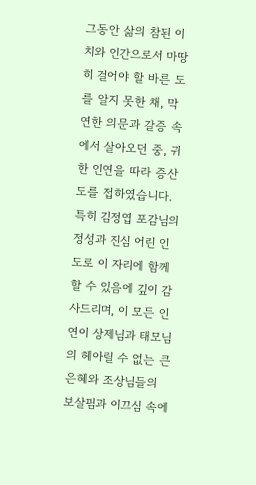그동안 삶의 참된 이치와 인간으로서 마땅히 걸어야 할 바른 도를 알지 못한 채, 막연한 의문과 갈증 속에서 살아오던 중, 귀한 인연을 따라 증산도를 접하였습니다. 특히 김정엽 포감님의 정성과 진심 어린 인도로 이 자리에 함께할 수 있음에 깊이 감사드리며, 이 모든 인연이 상제님과 태모님의 헤아릴 수 없는 큰 은혜와 조상님들의 보살핌과 이끄심 속에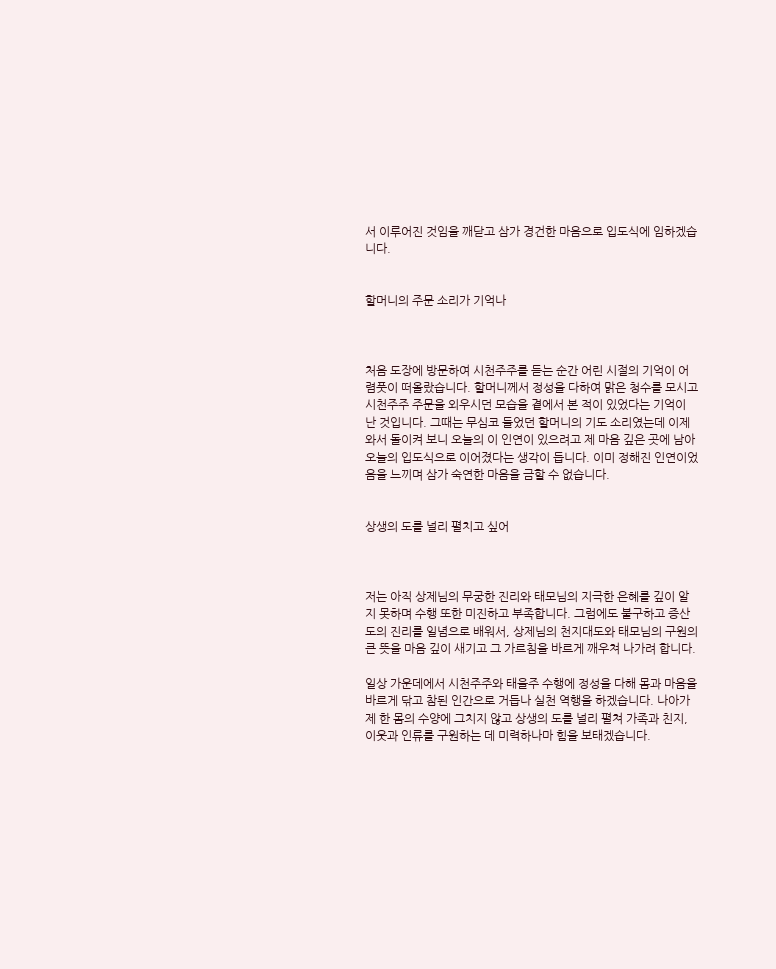서 이루어진 것임을 깨닫고 삼가 경건한 마음으로 입도식에 임하겠습니다.


할머니의 주문 소리가 기억나



처음 도장에 방문하여 시천주주를 듣는 순간 어린 시절의 기억이 어렴풋이 떠올랐습니다. 할머니께서 정성을 다하여 맑은 청수를 모시고 시천주주 주문을 외우시던 모습을 곁에서 본 적이 있었다는 기억이 난 것입니다. 그때는 무심코 들었던 할머니의 기도 소리였는데 이제 와서 돌이켜 보니 오늘의 이 인연이 있으려고 제 마음 깊은 곳에 남아 오늘의 입도식으로 이어졌다는 생각이 듭니다. 이미 정해진 인연이었음을 느끼며 삼가 숙연한 마음을 금할 수 없습니다.


상생의 도를 널리 펼치고 싶어



저는 아직 상제님의 무궁한 진리와 태모님의 지극한 은혜를 깊이 알지 못하며 수행 또한 미진하고 부족합니다. 그럼에도 불구하고 증산도의 진리를 일념으로 배워서, 상제님의 천지대도와 태모님의 구원의 큰 뜻을 마음 깊이 새기고 그 가르침을 바르게 깨우쳐 나가려 합니다.

일상 가운데에서 시천주주와 태을주 수행에 정성을 다해 몸과 마음을 바르게 닦고 참된 인간으로 거듭나 실천 역행을 하겠습니다. 나아가 제 한 몸의 수양에 그치지 않고 상생의 도를 널리 펼쳐 가족과 친지, 이웃과 인류를 구원하는 데 미력하나마 힘을 보태겠습니다.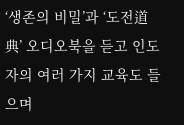‘생존의 비밀’과 ‘도전道典’ 오디오북을 듣고 인도자의 여러 가지 교육도 들으며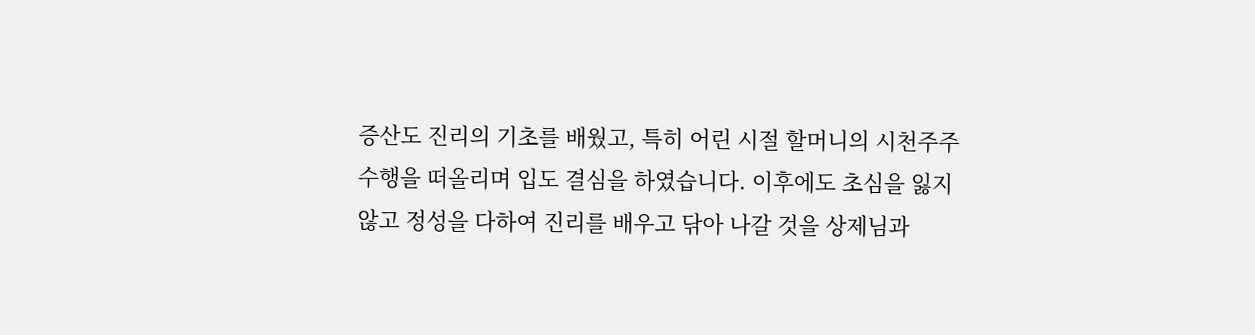증산도 진리의 기초를 배웠고, 특히 어린 시절 할머니의 시천주주 수행을 떠올리며 입도 결심을 하였습니다. 이후에도 초심을 잃지 않고 정성을 다하여 진리를 배우고 닦아 나갈 것을 상제님과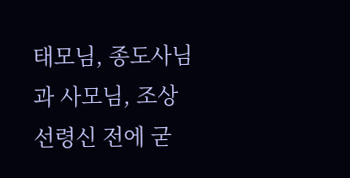태모님, 종도사님과 사모님, 조상 선령신 전에 굳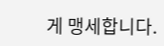게 맹세합니다.